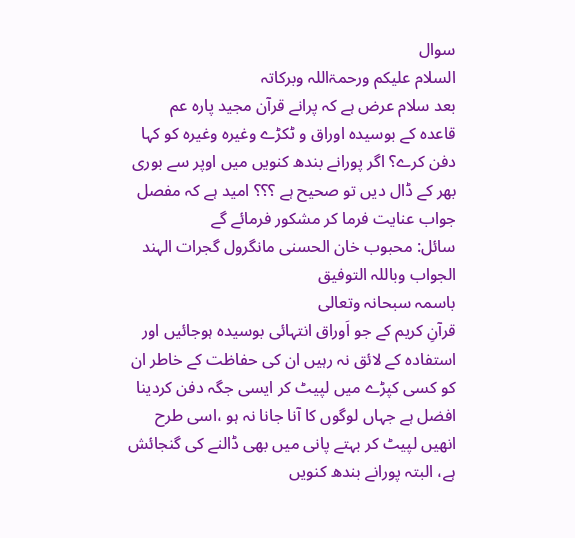سوال
السلام علیکم ورحمۃاللہ وبرکاتہ
بعد سلام عرض ہے کہ پرانے قرآن مجید پارہ عم
قاعدہ کے بوسیدہ اوراق و ٹکڑے وغیرہ وغیرہ کو کہا دفن کرے؟ اگر پورانے بندھ کنویں میں اوپر سے بوری بھر کے ڈال دیں تو صحیح ہے ؟؟؟ امید ہے کہ مفصل جواب عنایت فرما کر مشکور فرمائے گے
سائل: محبوب خان الحسنی مانگرول گجرات الہند
الجواب وباللہ التوفیق
باسمہ سبحانہ وتعالی
قرآنِ کریم کے جو اَوراق انتہائی بوسیدہ ہوجائیں اور استفادہ کے لائق نہ رہیں ان کی حفاظت کے خاطر ان کو کسی کپڑے میں لپیٹ کر ایسی جگہ دفن کردینا افضل ہے جہاں لوگوں کا آنا جانا نہ ہو ،اسی طرح انھیں لپیٹ کر بہتے پانی میں بھی ڈالنے کی گنجائش ہے، البتہ پورانے بندھ کنویں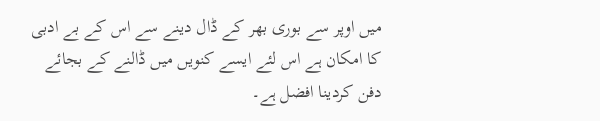میں اوپر سے بوری بھر کے ڈال دینے سے اس کے بے ادبی کا امکان ہے اس لئے ایسے کنویں میں ڈالنے کے بجائے دفن کردینا افضل ہے۔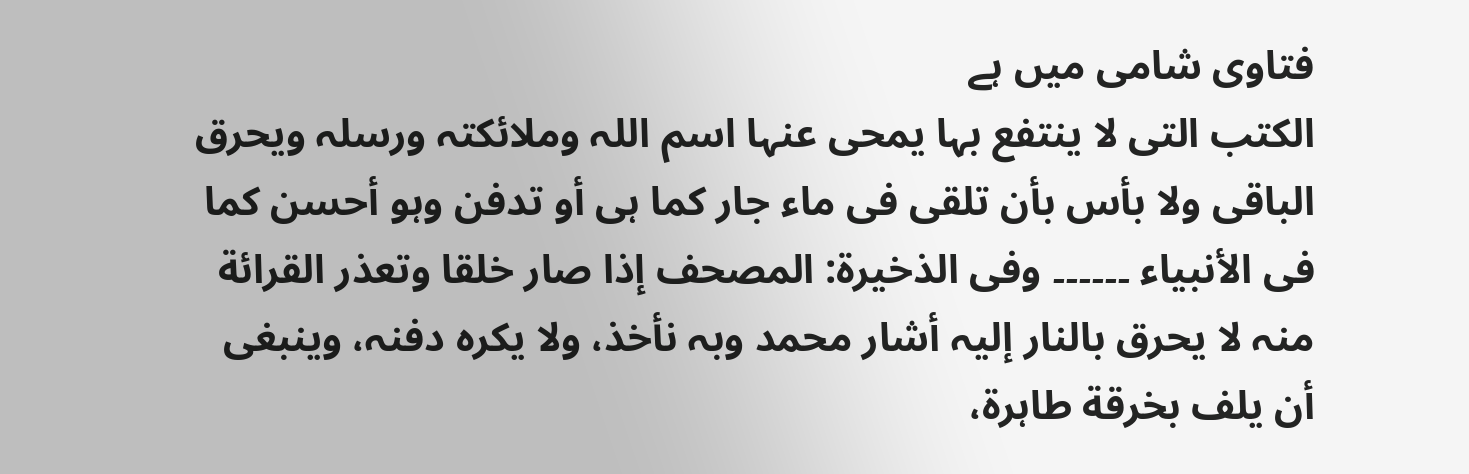فتاوی شامی میں ہے
الکتب التی لا ینتفع بہا یمحی عنہا اسم اللہ وملائکتہ ورسلہ ویحرق الباقی ولا بأس بأن تلقی فی ماء جار کما ہی أو تدفن وہو أحسن کما فی الأنبیاء ۔۔۔۔۔۔ وفی الذخیرة: المصحف إذا صار خلقا وتعذر القرائة منہ لا یحرق بالنار إلیہ أشار محمد وبہ نأخذ، ولا یکرہ دفنہ، وینبغی أن یلف بخرقة طاہرة،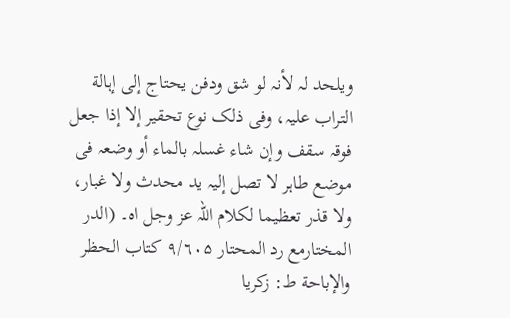ویلحد لہ لأنہ لو شق ودفن یحتاج إلی إہالة التراب علیہ، وفی ذلک نوع تحقیر إلا إذا جعل فوقہ سقف وإن شاء غسلہ بالماء أو وضعہ فی موضع طاہر لا تصل إلیہ ید محدث ولا غبار، ولا قذر تعظیما لکلام اللہ عز وجل اہ۔ (الدر المختارمع رد المحتار ٩/٦٠۵ کتاب الحظر والإباحة ط: زکریا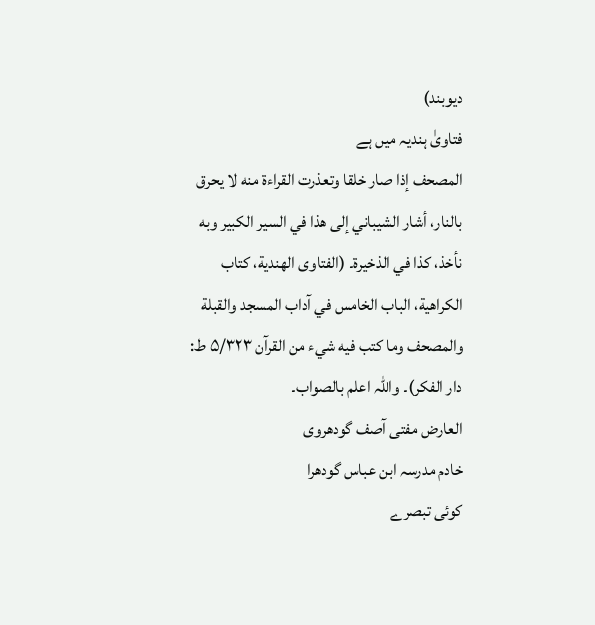دیوبند)
فتاویٰ ہندیہ میں ہے
المصحف إذا صار خلقا وتعذرت القراءة منه لا يحرق بالنار، أشار الشيباني إلى هذا في السير الكبير وبه نأخذ، كذا في الذخيرة۔ (الفتاوی الهندیة، کتاب الکراهیة، الباب الخامس في آداب المسجد والقبلة والمصحف وما كتب فيه شيء من القرآن ۵/٣٢٣ ط: دار الفکر)۔ واللہ اعلم بالصواب۔
العارض مفتی آصف گودھروی
خادم مدرسہ ابن عباس گودھرا
کوئی تبصرے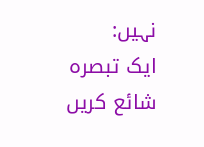نہیں:
ایک تبصرہ شائع کریں